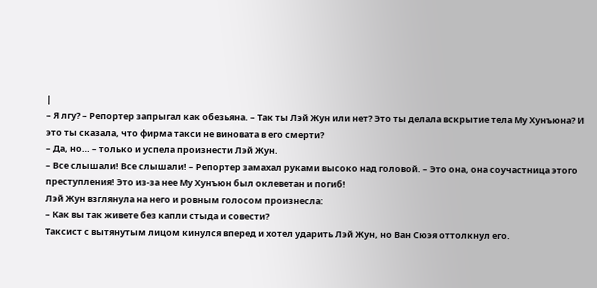|
– Я лгу? – Репортер запрыгал как обезьяна. – Так ты Лэй Жун или нет? Это ты делала вскрытие тела Му Хунъюна? И это ты сказала, что фирма такси не виновата в его смерти?
– Да, но… – только и успела произнести Лэй Жун.
– Все слышали! Все слышали! – Репортер замахал руками высоко над головой. – Это она, она соучастница этого преступления! Это из-за нее Му Хунъюн был оклеветан и погиб!
Лэй Жун взглянула на него и ровным голосом произнесла:
– Как вы так живете без капли стыда и совести?
Таксист с вытянутым лицом кинулся вперед и хотел ударить Лэй Жун, но Ван Сюэя оттолкнул его.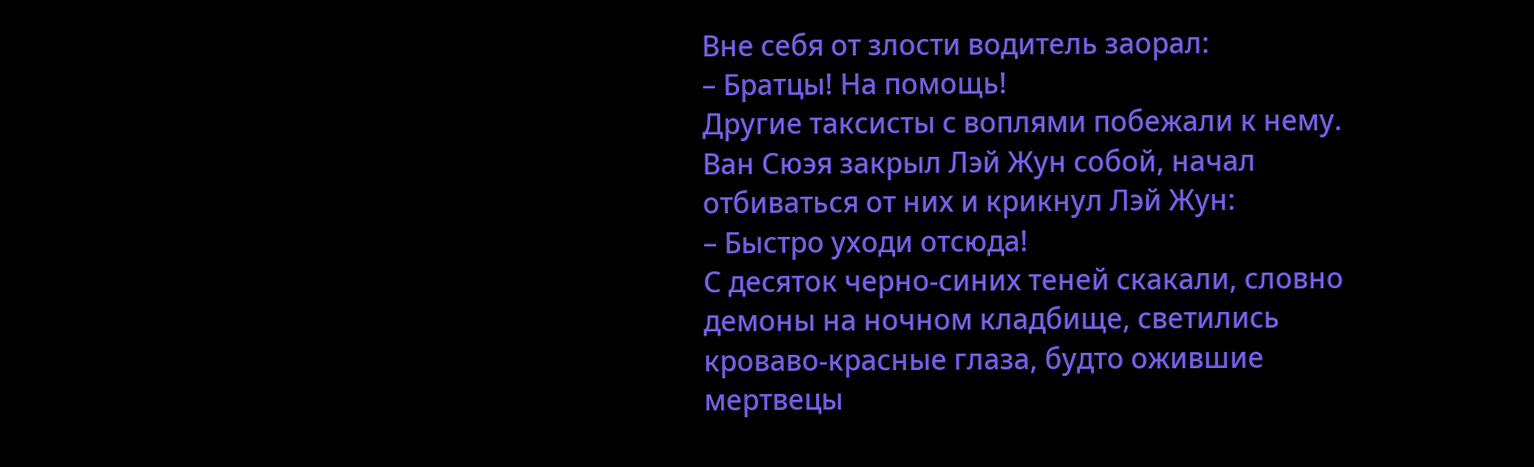Вне себя от злости водитель заорал:
– Братцы! На помощь!
Другие таксисты с воплями побежали к нему. Ван Сюэя закрыл Лэй Жун собой, начал отбиваться от них и крикнул Лэй Жун:
– Быстро уходи отсюда!
С десяток черно-синих теней скакали, словно демоны на ночном кладбище, светились кроваво-красные глаза, будто ожившие мертвецы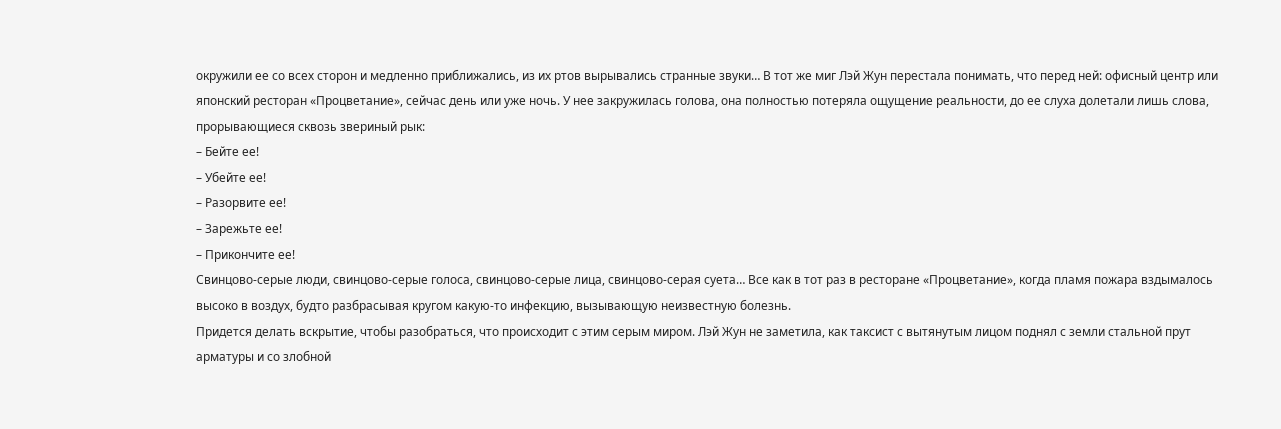окружили ее со всех сторон и медленно приближались, из их ртов вырывались странные звуки… В тот же миг Лэй Жун перестала понимать, что перед ней: офисный центр или японский ресторан «Процветание», сейчас день или уже ночь. У нее закружилась голова, она полностью потеряла ощущение реальности, до ее слуха долетали лишь слова, прорывающиеся сквозь звериный рык:
– Бейте ее!
– Убейте ее!
– Разорвите ее!
– Зарежьте ее!
– Прикончите ее!
Свинцово-серые люди, свинцово-серые голоса, свинцово-серые лица, свинцово-серая суета… Все как в тот раз в ресторане «Процветание», когда пламя пожара вздымалось высоко в воздух, будто разбрасывая кругом какую-то инфекцию, вызывающую неизвестную болезнь.
Придется делать вскрытие, чтобы разобраться, что происходит с этим серым миром. Лэй Жун не заметила, как таксист с вытянутым лицом поднял с земли стальной прут арматуры и со злобной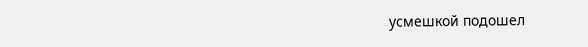усмешкой подошел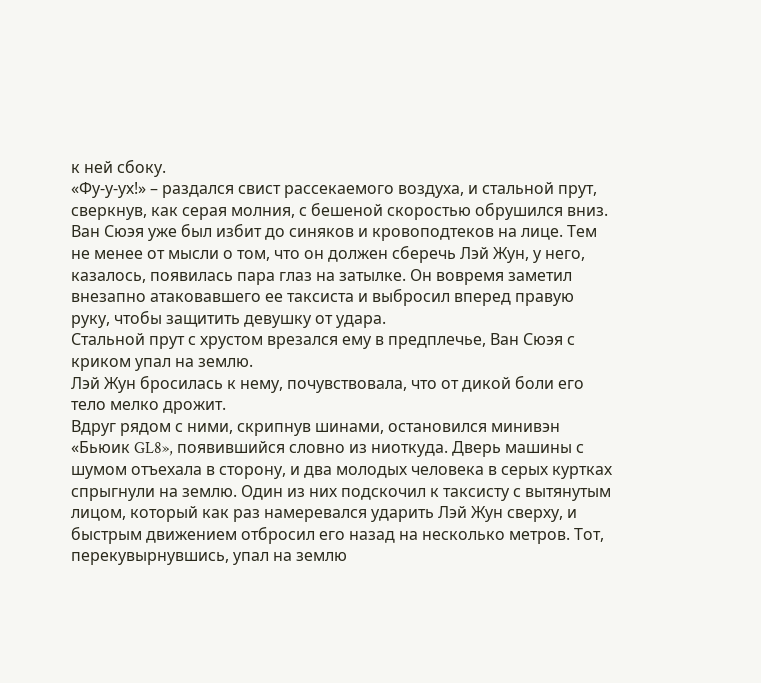к ней сбоку.
«Фу-у-ух!» – раздался свист рассекаемого воздуха, и стальной прут, сверкнув, как серая молния, с бешеной скоростью обрушился вниз.
Ван Сюэя уже был избит до синяков и кровоподтеков на лице. Тем не менее от мысли о том, что он должен сберечь Лэй Жун, у него, казалось, появилась пара глаз на затылке. Он вовремя заметил внезапно атаковавшего ее таксиста и выбросил вперед правую руку, чтобы защитить девушку от удара.
Стальной прут с хрустом врезался ему в предплечье, Ван Сюэя с криком упал на землю.
Лэй Жун бросилась к нему, почувствовала, что от дикой боли его тело мелко дрожит.
Вдруг рядом с ними, скрипнув шинами, остановился минивэн «Бьюик GL8», появившийся словно из ниоткуда. Дверь машины с шумом отъехала в сторону, и два молодых человека в серых куртках спрыгнули на землю. Один из них подскочил к таксисту с вытянутым лицом, который как раз намеревался ударить Лэй Жун сверху, и быстрым движением отбросил его назад на несколько метров. Тот, перекувырнувшись, упал на землю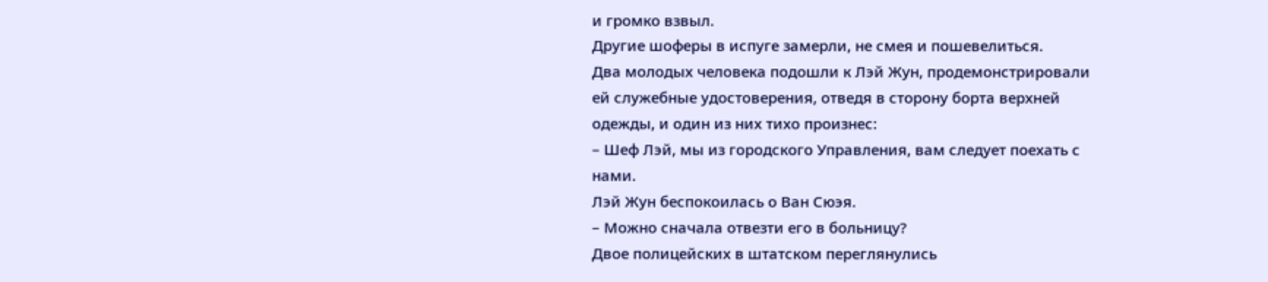и громко взвыл.
Другие шоферы в испуге замерли, не смея и пошевелиться.
Два молодых человека подошли к Лэй Жун, продемонстрировали ей служебные удостоверения, отведя в сторону борта верхней одежды, и один из них тихо произнес:
– Шеф Лэй, мы из городского Управления, вам следует поехать с нами.
Лэй Жун беспокоилась о Ван Сюэя.
– Можно сначала отвезти его в больницу?
Двое полицейских в штатском переглянулись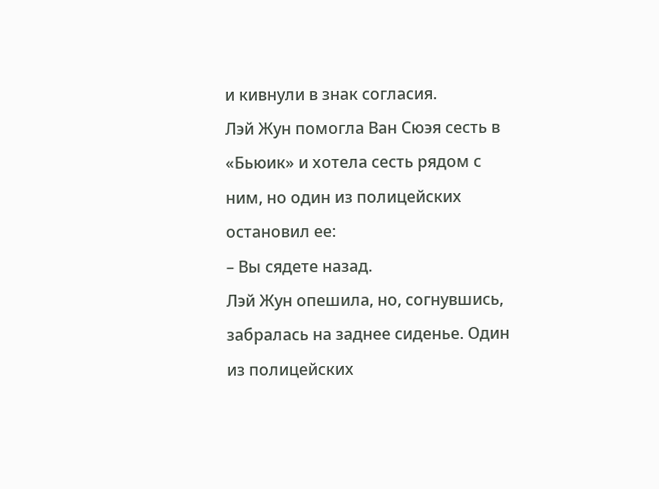и кивнули в знак согласия.
Лэй Жун помогла Ван Сюэя сесть в «Бьюик» и хотела сесть рядом с ним, но один из полицейских остановил ее:
– Вы сядете назад.
Лэй Жун опешила, но, согнувшись, забралась на заднее сиденье. Один из полицейских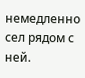немедленно сел рядом с ней.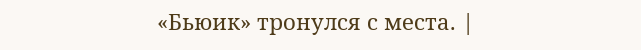«Бьюик» тронулся с места. |